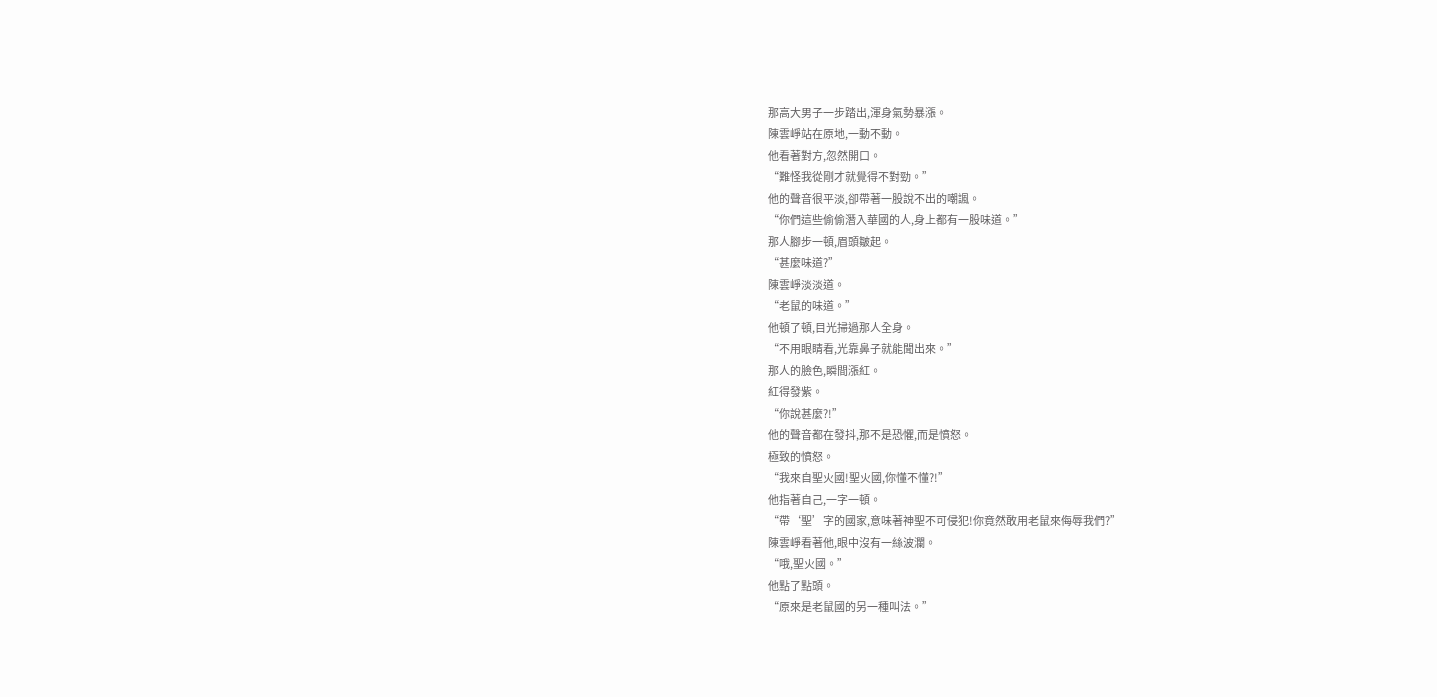那高大男子一步踏出,渾身氣勢暴漲。
陳雲崢站在原地,一動不動。
他看著對方,忽然開口。
“難怪我從剛才就覺得不對勁。”
他的聲音很平淡,卻帶著一股說不出的嘲諷。
“你們這些偷偷潛入華國的人,身上都有一股味道。”
那人腳步一頓,眉頭皺起。
“甚麼味道?”
陳雲崢淡淡道。
“老鼠的味道。”
他頓了頓,目光掃過那人全身。
“不用眼睛看,光靠鼻子就能聞出來。”
那人的臉色,瞬間漲紅。
紅得發紫。
“你說甚麼?!”
他的聲音都在發抖,那不是恐懼,而是憤怒。
極致的憤怒。
“我來自聖火國!聖火國,你懂不懂?!”
他指著自己,一字一頓。
“帶‘聖’字的國家,意味著神聖不可侵犯!你竟然敢用老鼠來侮辱我們?”
陳雲崢看著他,眼中沒有一絲波瀾。
“哦,聖火國。”
他點了點頭。
“原來是老鼠國的另一種叫法。”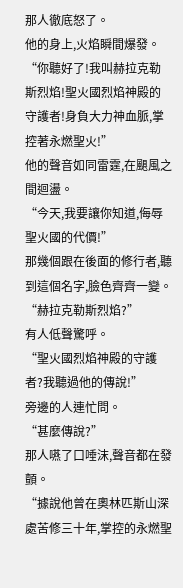那人徹底怒了。
他的身上,火焰瞬間爆發。
“你聽好了!我叫赫拉克勒斯烈焰!聖火國烈焰神殿的守護者!身負大力神血脈,掌控著永燃聖火!”
他的聲音如同雷霆,在颶風之間迴盪。
“今天,我要讓你知道,侮辱聖火國的代價!”
那幾個跟在後面的修行者,聽到這個名字,臉色齊齊一變。
“赫拉克勒斯烈焰?”
有人低聲驚呼。
“聖火國烈焰神殿的守護者?我聽過他的傳說!”
旁邊的人連忙問。
“甚麼傳說?”
那人嚥了口唾沫,聲音都在發顫。
“據說他曾在奧林匹斯山深處苦修三十年,掌控的永燃聖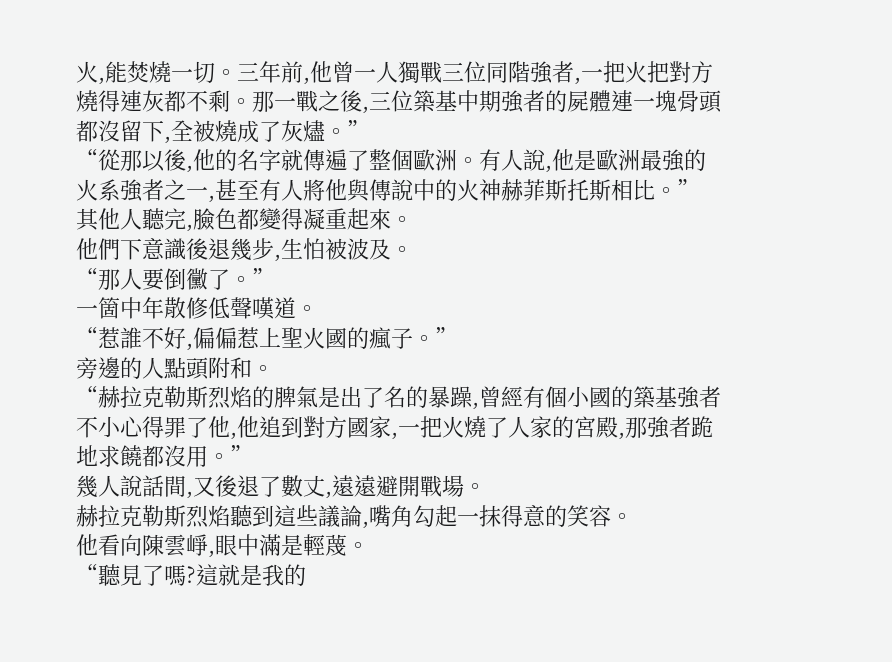火,能焚燒一切。三年前,他曾一人獨戰三位同階強者,一把火把對方燒得連灰都不剩。那一戰之後,三位築基中期強者的屍體連一塊骨頭都沒留下,全被燒成了灰燼。”
“從那以後,他的名字就傳遍了整個歐洲。有人說,他是歐洲最強的火系強者之一,甚至有人將他與傳說中的火神赫菲斯托斯相比。”
其他人聽完,臉色都變得凝重起來。
他們下意識後退幾步,生怕被波及。
“那人要倒黴了。”
一箇中年散修低聲嘆道。
“惹誰不好,偏偏惹上聖火國的瘋子。”
旁邊的人點頭附和。
“赫拉克勒斯烈焰的脾氣是出了名的暴躁,曾經有個小國的築基強者不小心得罪了他,他追到對方國家,一把火燒了人家的宮殿,那強者跪地求饒都沒用。”
幾人說話間,又後退了數丈,遠遠避開戰場。
赫拉克勒斯烈焰聽到這些議論,嘴角勾起一抹得意的笑容。
他看向陳雲崢,眼中滿是輕蔑。
“聽見了嗎?這就是我的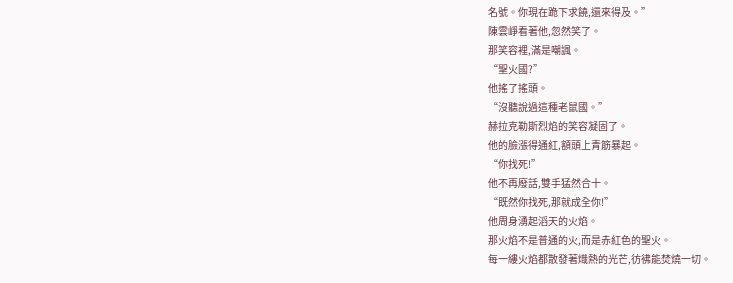名號。你現在跪下求饒,還來得及。”
陳雲崢看著他,忽然笑了。
那笑容裡,滿是嘲諷。
“聖火國?”
他搖了搖頭。
“沒聽說過這種老鼠國。”
赫拉克勒斯烈焰的笑容凝固了。
他的臉漲得通紅,額頭上青筋暴起。
“你找死!”
他不再廢話,雙手猛然合十。
“既然你找死,那就成全你!”
他周身湧起滔天的火焰。
那火焰不是普通的火,而是赤紅色的聖火。
每一縷火焰都散發著熾熱的光芒,彷彿能焚燒一切。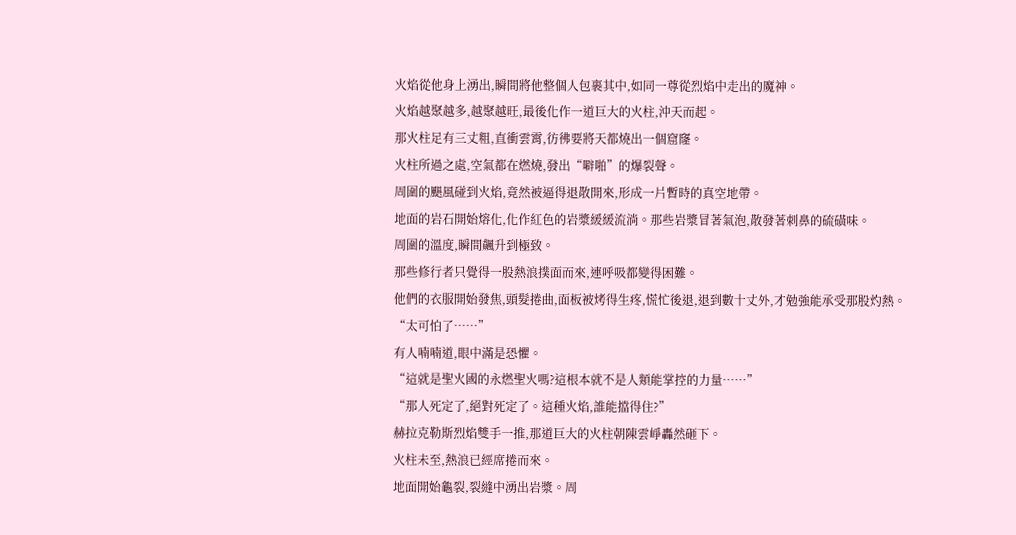火焰從他身上湧出,瞬間將他整個人包裹其中,如同一尊從烈焰中走出的魔神。
火焰越聚越多,越聚越旺,最後化作一道巨大的火柱,沖天而起。
那火柱足有三丈粗,直衝雲霄,彷彿要將天都燒出一個窟窿。
火柱所過之處,空氣都在燃燒,發出“噼啪”的爆裂聲。
周圍的颶風碰到火焰,竟然被逼得退散開來,形成一片暫時的真空地帶。
地面的岩石開始熔化,化作紅色的岩漿緩緩流淌。那些岩漿冒著氣泡,散發著刺鼻的硫磺味。
周圍的溫度,瞬間飆升到極致。
那些修行者只覺得一股熱浪撲面而來,連呼吸都變得困難。
他們的衣服開始發焦,頭髮捲曲,面板被烤得生疼,慌忙後退,退到數十丈外,才勉強能承受那股灼熱。
“太可怕了……”
有人喃喃道,眼中滿是恐懼。
“這就是聖火國的永燃聖火嗎?這根本就不是人類能掌控的力量……”
“那人死定了,絕對死定了。這種火焰,誰能擋得住?”
赫拉克勒斯烈焰雙手一推,那道巨大的火柱朝陳雲崢轟然砸下。
火柱未至,熱浪已經席捲而來。
地面開始龜裂,裂縫中湧出岩漿。周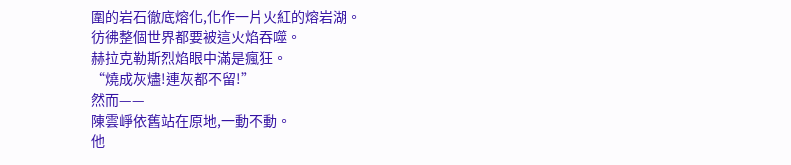圍的岩石徹底熔化,化作一片火紅的熔岩湖。
彷彿整個世界都要被這火焰吞噬。
赫拉克勒斯烈焰眼中滿是瘋狂。
“燒成灰燼!連灰都不留!”
然而——
陳雲崢依舊站在原地,一動不動。
他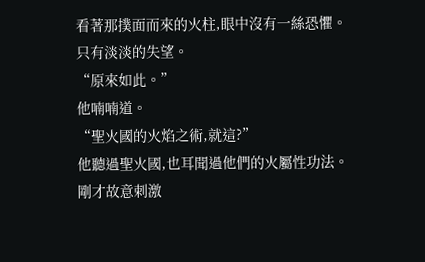看著那撲面而來的火柱,眼中沒有一絲恐懼。
只有淡淡的失望。
“原來如此。”
他喃喃道。
“聖火國的火焰之術,就這?”
他聽過聖火國,也耳聞過他們的火屬性功法。
剛才故意刺激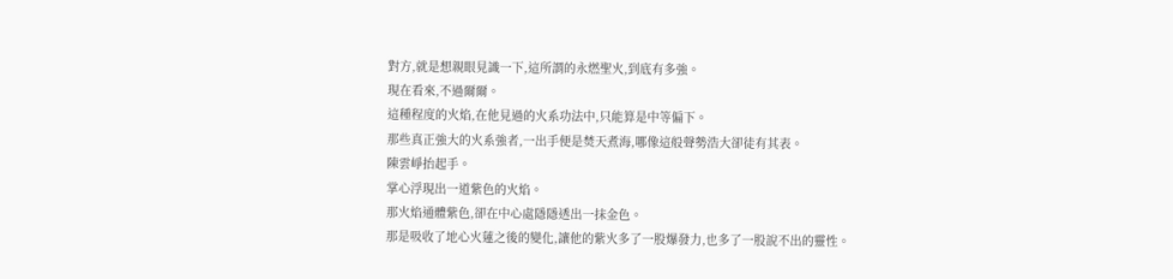對方,就是想親眼見識一下,這所謂的永燃聖火,到底有多強。
現在看來,不過爾爾。
這種程度的火焰,在他見過的火系功法中,只能算是中等偏下。
那些真正強大的火系強者,一出手便是焚天煮海,哪像這般聲勢浩大卻徒有其表。
陳雲崢抬起手。
掌心浮現出一道紫色的火焰。
那火焰通體紫色,卻在中心處隱隱透出一抹金色。
那是吸收了地心火蓮之後的變化,讓他的紫火多了一股爆發力,也多了一股說不出的靈性。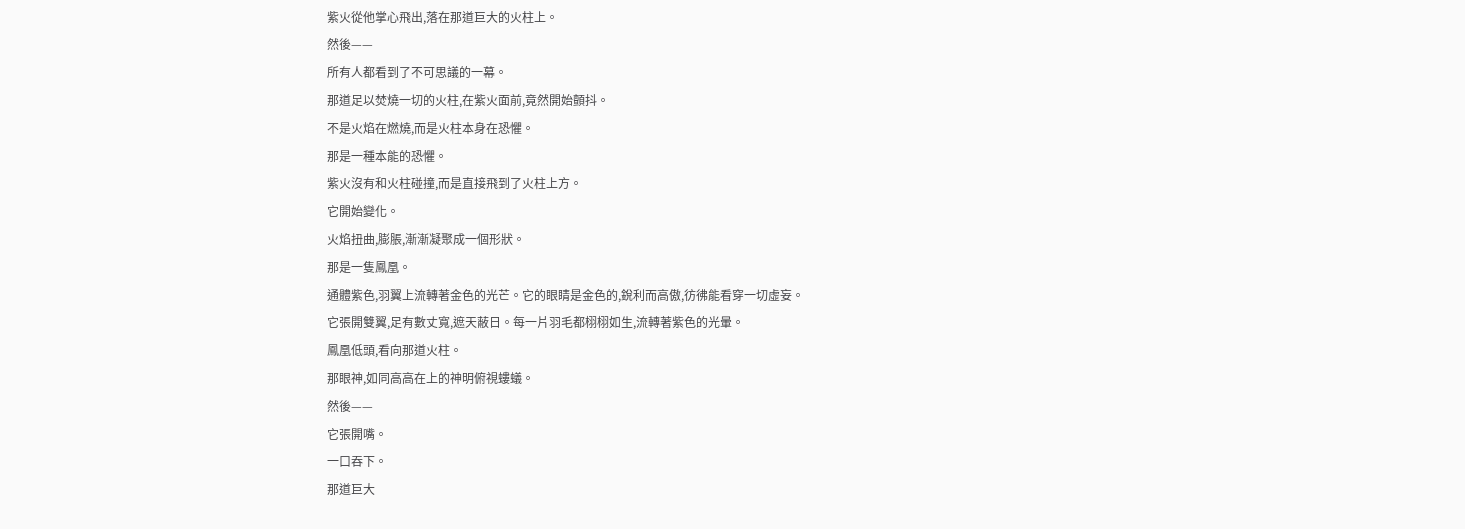紫火從他掌心飛出,落在那道巨大的火柱上。
然後——
所有人都看到了不可思議的一幕。
那道足以焚燒一切的火柱,在紫火面前,竟然開始顫抖。
不是火焰在燃燒,而是火柱本身在恐懼。
那是一種本能的恐懼。
紫火沒有和火柱碰撞,而是直接飛到了火柱上方。
它開始變化。
火焰扭曲,膨脹,漸漸凝聚成一個形狀。
那是一隻鳳凰。
通體紫色,羽翼上流轉著金色的光芒。它的眼睛是金色的,銳利而高傲,彷彿能看穿一切虛妄。
它張開雙翼,足有數丈寬,遮天蔽日。每一片羽毛都栩栩如生,流轉著紫色的光暈。
鳳凰低頭,看向那道火柱。
那眼神,如同高高在上的神明俯視螻蟻。
然後——
它張開嘴。
一口吞下。
那道巨大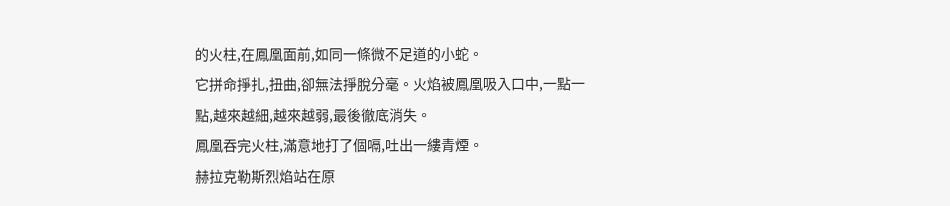的火柱,在鳳凰面前,如同一條微不足道的小蛇。
它拼命掙扎,扭曲,卻無法掙脫分毫。火焰被鳳凰吸入口中,一點一點,越來越細,越來越弱,最後徹底消失。
鳳凰吞完火柱,滿意地打了個嗝,吐出一縷青煙。
赫拉克勒斯烈焰站在原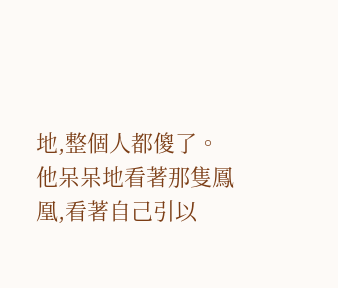地,整個人都傻了。
他呆呆地看著那隻鳳凰,看著自己引以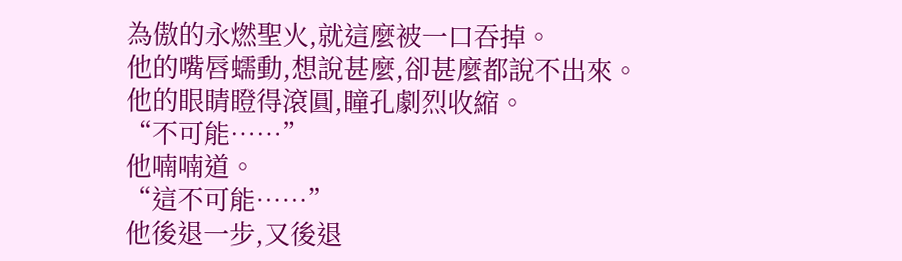為傲的永燃聖火,就這麼被一口吞掉。
他的嘴唇蠕動,想說甚麼,卻甚麼都說不出來。
他的眼睛瞪得滾圓,瞳孔劇烈收縮。
“不可能……”
他喃喃道。
“這不可能……”
他後退一步,又後退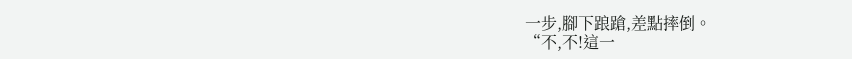一步,腳下踉蹌,差點摔倒。
“不,不!這一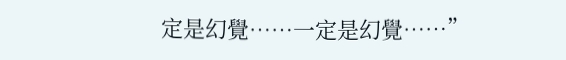定是幻覺……一定是幻覺……”